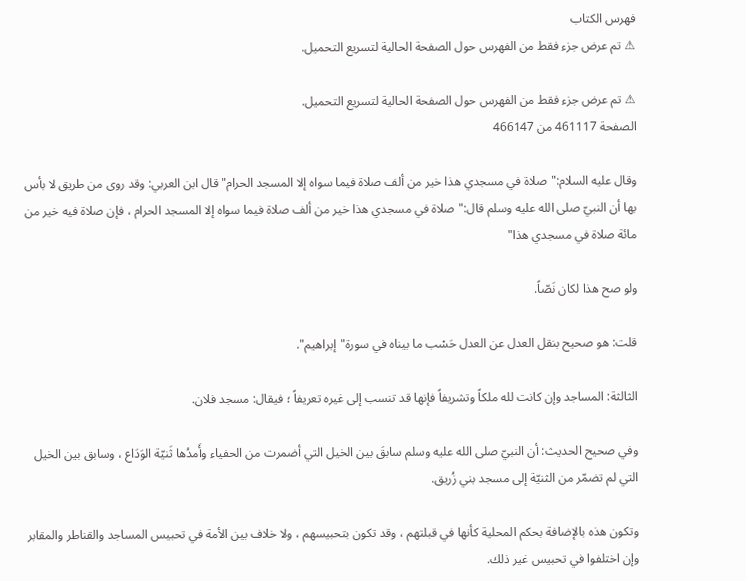فهرس الكتاب
⚠ تم عرض جزء فقط من الفهرس حول الصفحة الحالية لتسريع التحميل.

⚠ تم عرض جزء فقط من الفهرس حول الصفحة الحالية لتسريع التحميل.
الصفحة 461117 من 466147

وقال عليه السلام:"صلاة في مسجدي هذا خير من ألف صلاة فيما سواه إلا المسجد الحرام"قال ابن العربي: وقد روى من طريق لا بأس بها أن النبيّ صلى الله عليه وسلم قال:"صلاة في مسجدي هذا خير من ألف صلاة فيما سواه إلا المسجد الحرام ، فإن صلاة فيه خير من مائة صلاة في مسجدي هذا"

ولو صح هذا لكان نَصّاً.

قلت: هو صحيح بنقل العدل عن العدل حَسْب ما بيناه في سورة"إبراهيم".

الثالثة: المساجد وإن كانت لله ملكاً وتشريفاً فإنها قد تنسب إلى غيره تعريفاً ؛ فيقال: مسجد فلان.

وفي صحيح الحديث: أن النبيّ صلى الله عليه وسلم سابقَ بين الخيل التي أضمرت من الحفياء وأَمدُها ثَنيّة الوَدَاع ، وسابق بين الخيل التي لم تضمّر من الثنيّة إلى مسجد بني زُريق.

وتكون هذه بالإضافة بحكم المحلية كأنها في قبلتهم ، وقد تكون بتحبيسهم ، ولا خلاف بين الأمة في تحبيس المساجد والقناطر والمقابر وإن اختلفوا في تحبيس غير ذلك.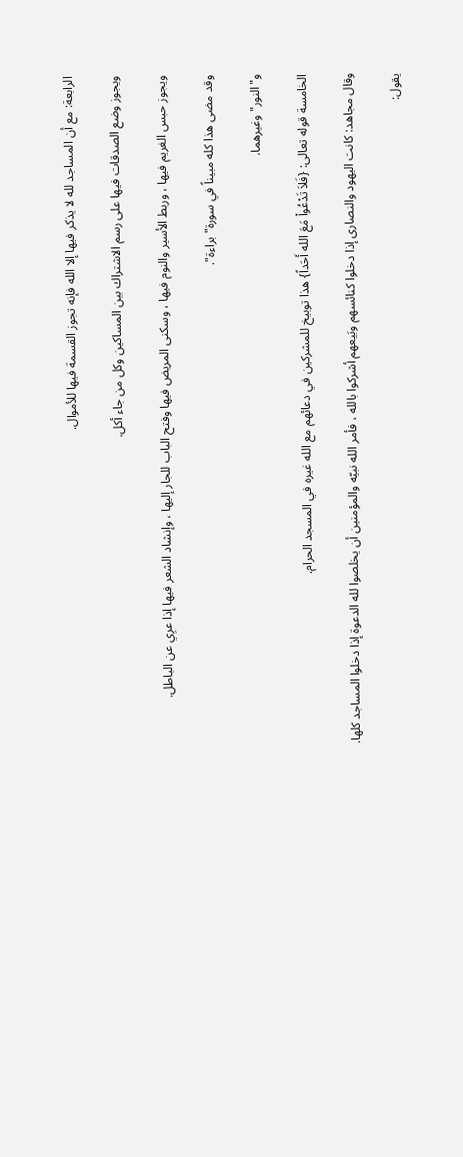الرابعة: مع أن المساجد لله لا يذكر فيها إلا الله فإنه تجوز القسمة فيها للأموال.

ويجوز وضع الصدقات فيها على رسم الاشتراك بين المساكين وكل من جاء أكل.

ويجوز حبس الغريم فيها ، وربط الأسير والنوم فيها ، وسكنى المريض فيها وفتح الباب للجار إليها ، وإنشاد الشعر فيها إذا عرِي عن الباطل.

وقد مضى هذا كله مبيناً في سورة"براءة".

و"النور"وغيرهما.

الخامسة قوله تعالى: {فَلاَ تَدْعُواْ مَعَ الله أَحَداً} هذا توبيخ للمشركين في دعائهم مع الله غيره في المسجد الحرام.

وقال مجاهد: كانت اليهود والنصارى إذا دخلوا كنائسهم وبَيعهم أشركوا بالله ، فأمر الله نبيّه والمؤمنين أن يخلصوا لله الدعوة إذا دخلوا المساجد كلها.

يقول: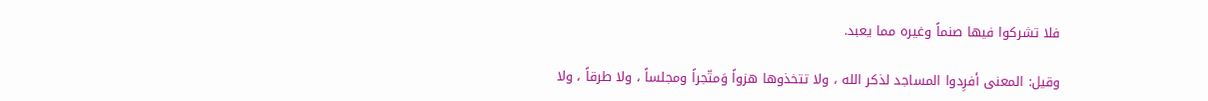فلا تشركوا فيها صنماً وغيره مما يعبد.

وقيل: المعنى أفرِدوا المساجد لذكر الله ، ولا تتخذوها هزواً وَمتّجراً ومجلساً ، ولا طرقاً ، ولا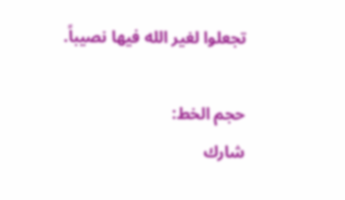تجعلوا لغير الله فيها نصيباً.

حجم الخط:
شارك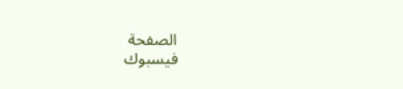الصفحة
فيسبوك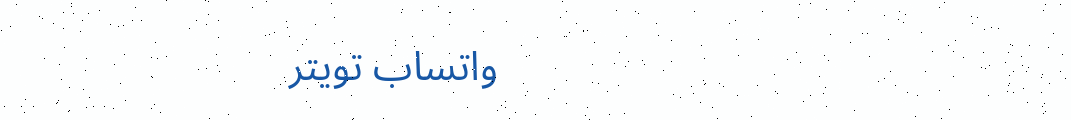واتساب تويتر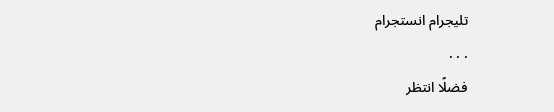تليجرام انستجرام
. . .
فضلًا انتظر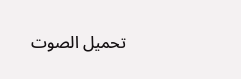تحميل الصوت